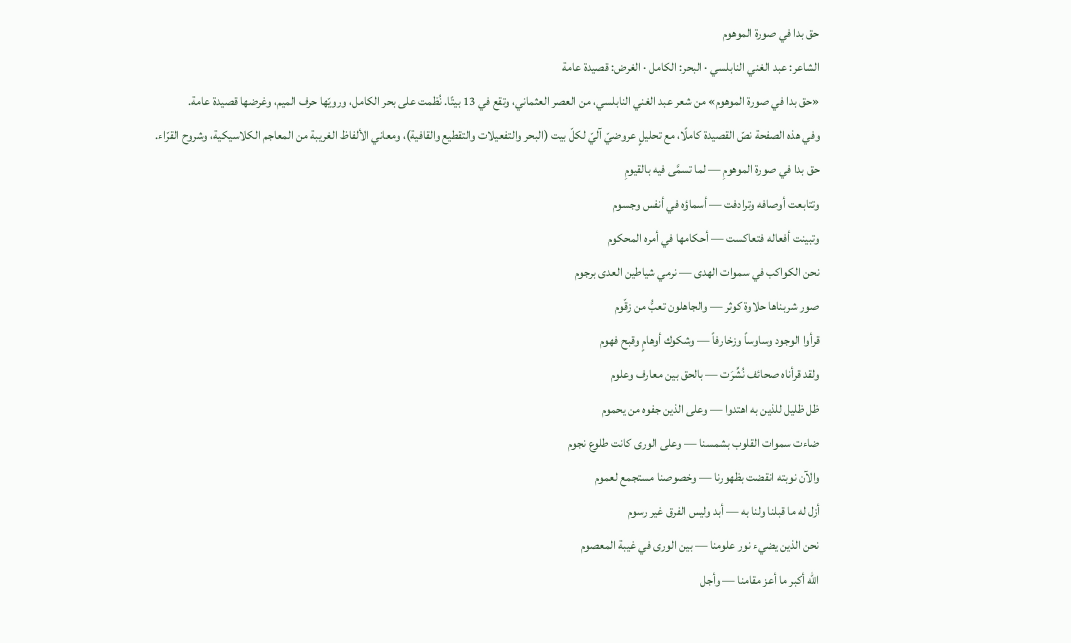حق بدا في صورة الموهوم
الشاعر: عبد الغني النابلسي · البحر: الكامل · الغرض: قصيدة عامة
«حق بدا في صورة الموهوم» من شعر عبد الغني النابلسي، من العصر العثماني، وتقع في 13 بيتًا. نُظمت على بحر الكامل، ورويّها حرف الميم، وغرضها قصيدة عامة.
وفي هذه الصفحة نصّ القصيدة كاملًا، مع تحليلٍ عروضيّ آليّ لكلّ بيت (البحر والتفعيلات والتقطيع والقافية)، ومعاني الألفاظ الغريبة من المعاجم الكلاسيكية، وشروح القرّاء.
حق بدا في صورة الموهومِ — لما تسمَّى فيه بالقيومِ
وتتابعت أوصافه وترادفت — أسماؤه في أنفس وجسوم
وتبينت أفعاله فتعاكست — أحكامها في أمره المحكوم
نحن الكواكب في سموات الهدى — نرمي شياطين العدى برجوم
صور شربناها حلاوة كوثر — والجاهلون تعبُّ من زقّوم
قرأوا الوجود وساوساً وزخارفاً — وشكوك أوهامٍ وقبح فهوم
ولقد قرأناه صحائف نُشِّرَت — بالحق بين معارف وعلوم
ظل ظليل للذين به اهتدوا — وعلى الذين جفوه من يحموم
ضاءت سموات القلوب بشمسنا — وعلى الورى كانت طلوع نجوم
والآن نوبته انقضت بظهورنا — وخصوصنا مستجمع لعموم
أزل له ما قبلنا ولنا به — أبد وليس الفرق غير رسوم
نحن الذين يضيء نور علومنا — بين الورى في غيبة المعصوم
الله أكبر ما أعز مقامنا — وأجل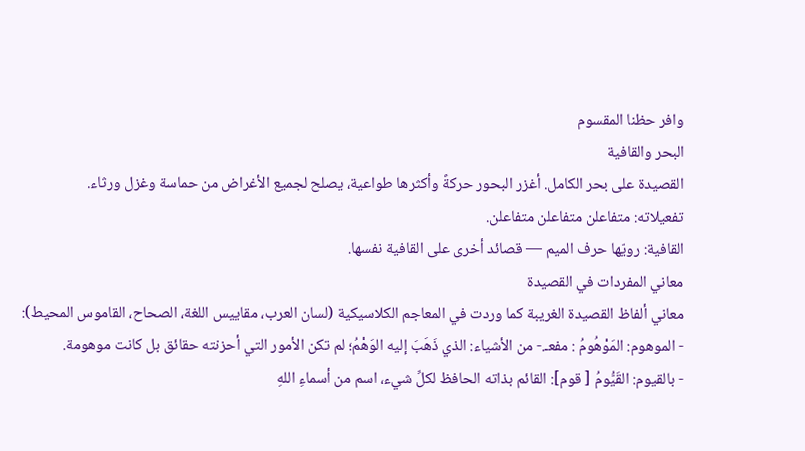وافر حظنا المقسوم
البحر والقافية
القصيدة على بحر الكامل. أغزر البحور حركةً وأكثرها طواعية، يصلح لجميع الأغراض من حماسة وغزل ورثاء.
تفعيلاته: متفاعلن متفاعلن متفاعلن.
القافية: رويّها حرف الميم — قصائد أخرى على القافية نفسها.
معاني المفردات في القصيدة
معاني ألفاظ القصيدة الغريبة كما وردت في المعاجم الكلاسيكية (لسان العرب، مقاييس اللغة، الصحاح، القاموس المحيط):
- الموهوم: المَوْهُومُ : مفعـ.- من الأشياء: الذي ذَهَبَ إليه الوَهْمُ؛ لم تكن الأمور التي أحزنته حقائق بل كانت موهومة.
- بالقيوم: القَيُّومُ [ قوم]: القائم بذاته الحافظ لكلِّ شيء، اسم من أسماءِ اللهِ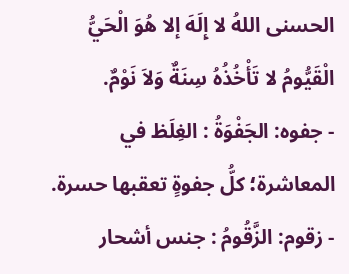الحسنى اللهُ لا إِلَهَ إلا هُوَ الْحَيُّ الْقَيُّومُ لا تَأْخُذُهُ سِنَةٌ وَلاَ نَوْمٌ.
- جفوه: الجَفْوَةُ : الغِلَظ في المعاشرة؛ كلُّ جفوةٍ تعقبها حسرة.
- زقوم: الزَّقُومُ : جنس أشحار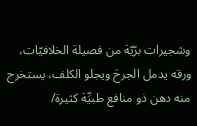وشجيرات برّيّة من فصيلة الخلافيّات، ورقه يدمل الجرحَ ويجلو الكلف، يستخرج منه دهن ذو منافع طبيِّة كثيرة/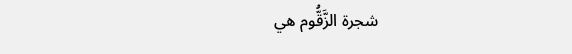شجرة الزَّقُّوم هي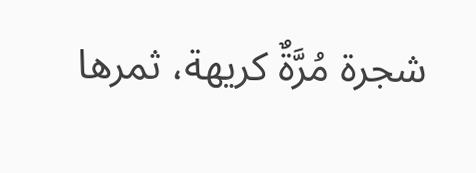شجرة مُرَّةٌ كريهة، ثمرها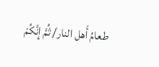طعامُ أَهل النار/ ثُمَّ إِنَّكُمْ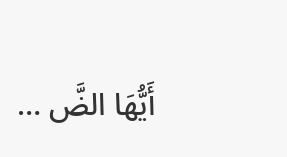أَيُّهَا الضَّ …